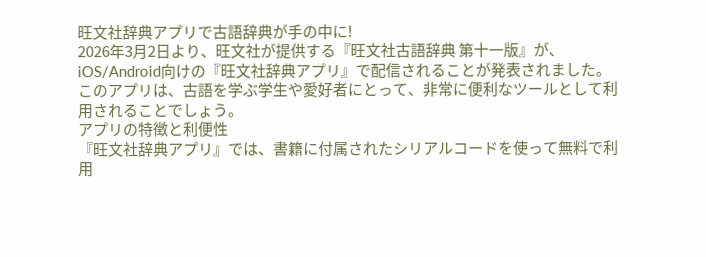旺文社辞典アプリで古語辞典が手の中に!
2026年3月2日より、旺文社が提供する『旺文社古語辞典 第十一版』が、iOS/Android向けの『旺文社辞典アプリ』で配信されることが発表されました。このアプリは、古語を学ぶ学生や愛好者にとって、非常に便利なツールとして利用されることでしょう。
アプリの特徴と利便性
『旺文社辞典アプリ』では、書籍に付属されたシリアルコードを使って無料で利用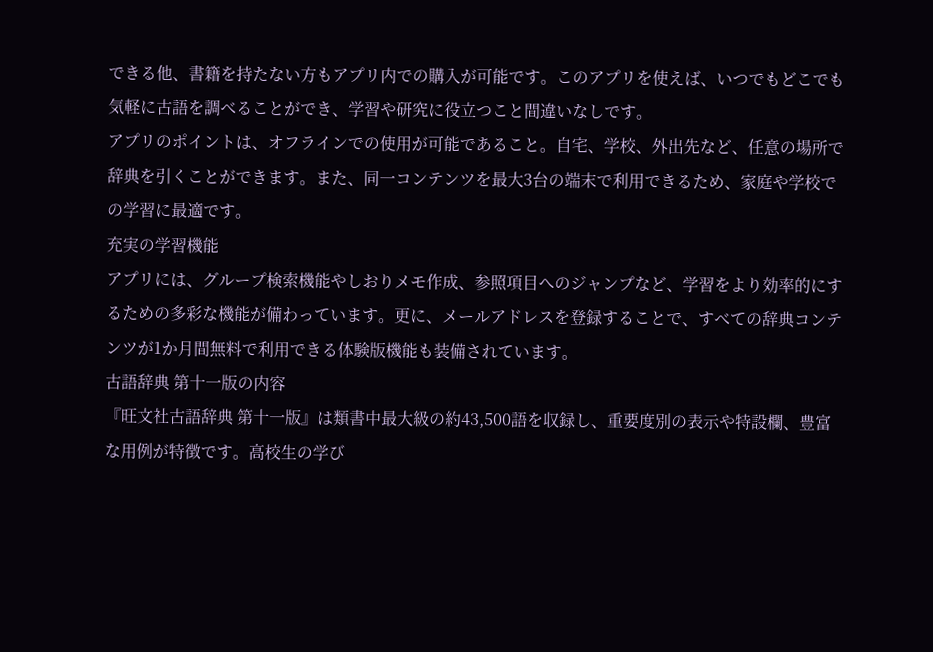できる他、書籍を持たない方もアプリ内での購入が可能です。このアプリを使えば、いつでもどこでも気軽に古語を調べることができ、学習や研究に役立つこと間違いなしです。
アプリのポイントは、オフラインでの使用が可能であること。自宅、学校、外出先など、任意の場所で辞典を引くことができます。また、同一コンテンツを最大3台の端末で利用できるため、家庭や学校での学習に最適です。
充実の学習機能
アプリには、グループ検索機能やしおりメモ作成、参照項目へのジャンプなど、学習をより効率的にするための多彩な機能が備わっています。更に、メールアドレスを登録することで、すべての辞典コンテンツが1か月間無料で利用できる体験版機能も装備されています。
古語辞典 第十一版の内容
『旺文社古語辞典 第十一版』は類書中最大級の約43,500語を収録し、重要度別の表示や特設欄、豊富な用例が特徴です。高校生の学び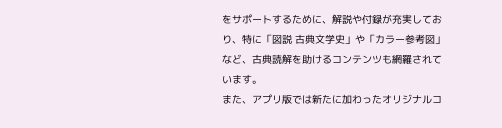をサポートするために、解説や付録が充実しており、特に「図説 古典文学史」や「カラー参考図」など、古典読解を助けるコンテンツも網羅されています。
また、アプリ版では新たに加わったオリジナルコ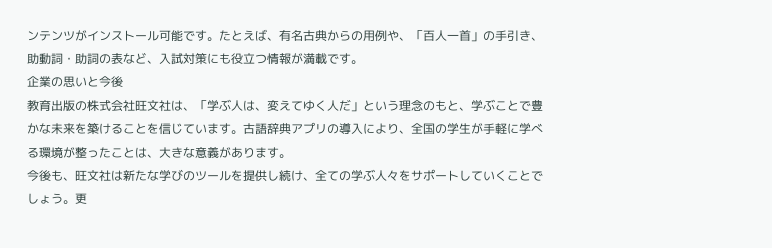ンテンツがインストール可能です。たとえば、有名古典からの用例や、「百人一首」の手引き、助動詞・助詞の表など、入試対策にも役立つ情報が満載です。
企業の思いと今後
教育出版の株式会社旺文社は、「学ぶ人は、変えてゆく人だ」という理念のもと、学ぶことで豊かな未来を築けることを信じています。古語辞典アプリの導入により、全国の学生が手軽に学べる環境が整ったことは、大きな意義があります。
今後も、旺文社は新たな学びのツールを提供し続け、全ての学ぶ人々をサポートしていくことでしょう。更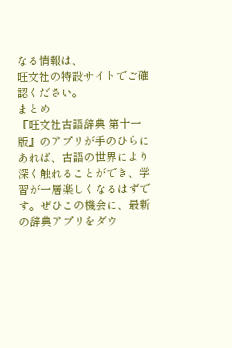なる情報は、
旺文社の特設サイトでご確認ください。
まとめ
『旺文社古語辞典 第十一版』のアプリが手のひらにあれば、古語の世界により深く触れることができ、学習が一層楽しくなるはずです。ぜひこの機会に、最新の辞典アプリをダウ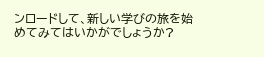ンロードして、新しい学びの旅を始めてみてはいかがでしょうか?